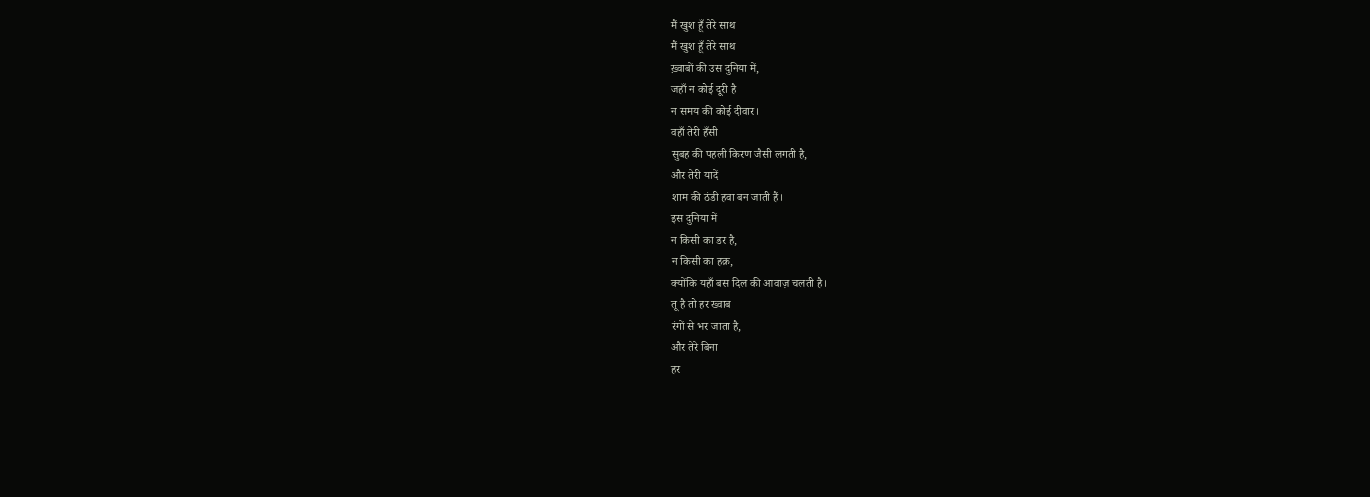मैं खुश हूँ तेरे साथ
मैं खुश हूँ तेरे साथ
ख़्वाबों की उस दुनिया में,
जहाँ न कोई दूरी है
न समय की कोई दीवार।
वहाँ तेरी हँसी
सुबह की पहली किरण जैसी लगती है,
और तेरी यादें
शाम की ठंडी हवा बन जाती हैं।
इस दुनिया में
न किसी का डर है,
न किसी का हक़,
क्योंकि यहाँ बस दिल की आवाज़ चलती है।
तू है तो हर ख्वाब
रंगों से भर जाता है,
और तेरे बिना
हर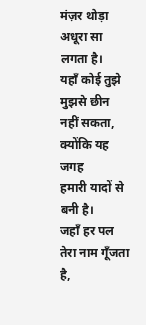मंज़र थोड़ा अधूरा सा लगता है।
यहाँ कोई तुझे
मुझसे छीन नहीं सकता,
क्योंकि यह जगह
हमारी यादों से बनी है।
जहाँ हर पल
तेरा नाम गूँजता है,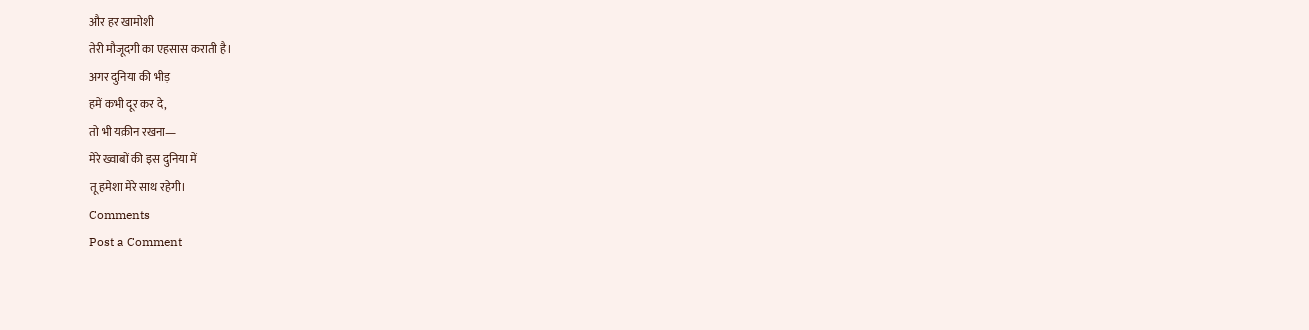और हर खामोशी
तेरी मौजूदगी का एहसास कराती है।
अगर दुनिया की भीड़
हमें कभी दूर कर दे,
तो भी यक़ीन रखना—
मेरे ख्वाबों की इस दुनिया में
तू हमेशा मेरे साथ रहेगी।
Comments
Post a Comment